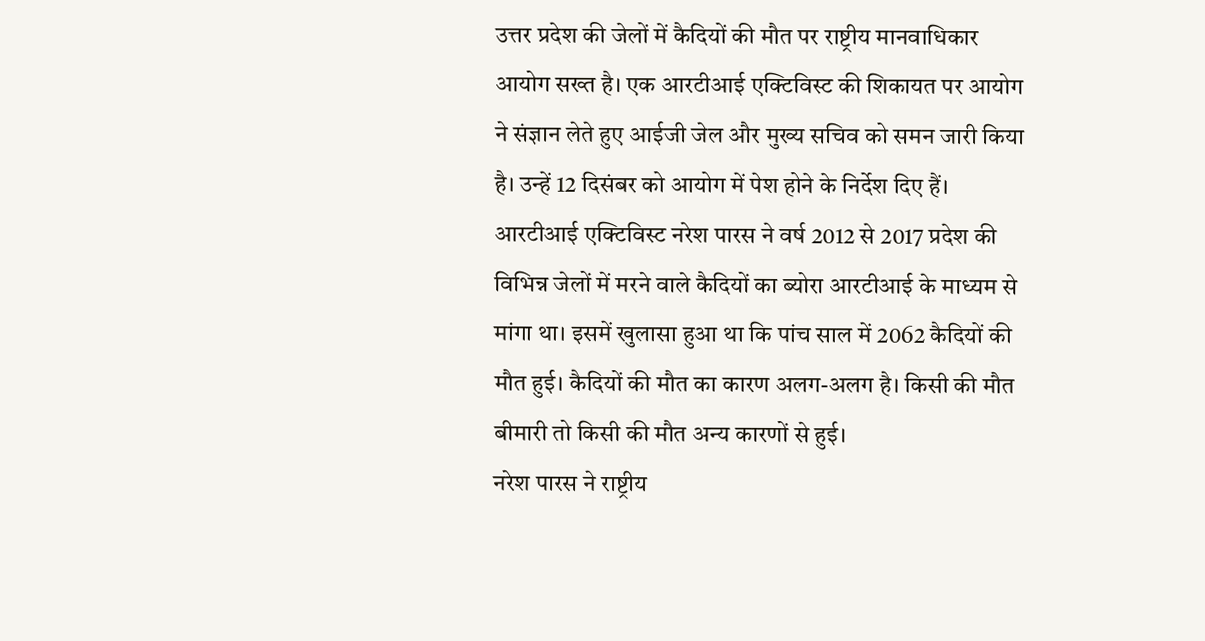उत्तर प्रदेश की जेलों में कैदियों की मौत पर राष्ट्रीय मानवाधिकार आयोग सख्त है। एक आरटीआई एक्टिविस्ट की शिकायत पर आयोग ने संज्ञान लेते हुए आईजी जेल और मुख्य सचिव को समन जारी किया है। उन्हें 12 दिसंबर को आयोग में पेश होने के निर्देश दिए हैं।
आरटीआई एक्टिविस्ट नरेश पारस ने वर्ष 2012 से 2017 प्रदेश की विभिन्न जेलों में मरने वाले कैदियों का ब्योरा आरटीआई के माध्यम से मांगा था। इसमें खुलासा हुआ था कि पांच साल में 2062 कैदियों की मौत हुई। कैदियों की मौत का कारण अलग-अलग है। किसी की मौत बीमारी तो किसी की मौत अन्य कारणों से हुई।
नरेश पारस ने राष्ट्रीय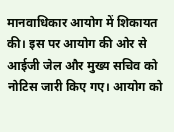मानवाधिकार आयोग में शिकायत की। इस पर आयोग की ओर से आईजी जेल और मुख्य सचिव को नोटिस जारी किए गए। आयोग को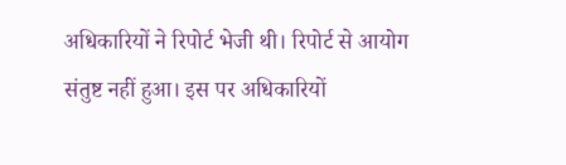अधिकारियों ने रिपोर्ट भेजी थी। रिपोर्ट से आयोग संतुष्ट नहीं हुआ। इस पर अधिकारियों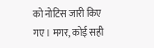को नोटिस जारी किए गए। मगर, कोई सही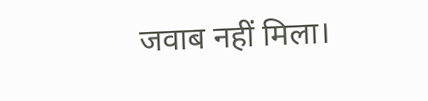जवाब नहीं मिला।